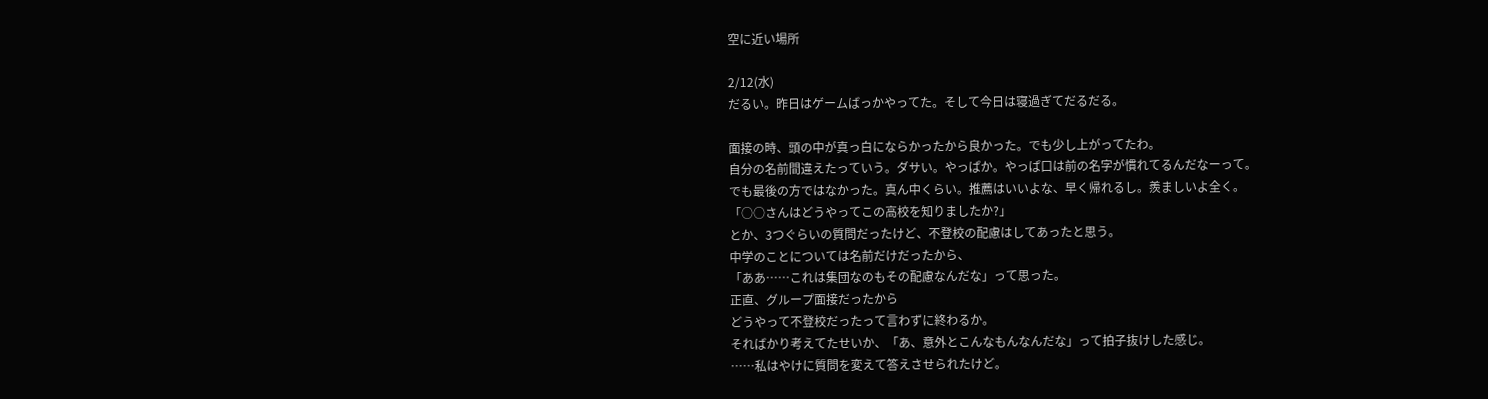空に近い場所

2/12(水)
だるい。昨日はゲームばっかやってた。そして今日は寝過ぎてだるだる。

面接の時、頭の中が真っ白にならかったから良かった。でも少し上がってたわ。
自分の名前間違えたっていう。ダサい。やっぱか。やっぱ口は前の名字が慣れてるんだなーって。
でも最後の方ではなかった。真ん中くらい。推薦はいいよな、早く帰れるし。羨ましいよ全く。
「○○さんはどうやってこの高校を知りましたか?」
とか、3つぐらいの質問だったけど、不登校の配慮はしてあったと思う。
中学のことについては名前だけだったから、
「ああ……これは集団なのもその配慮なんだな」って思った。
正直、グループ面接だったから
どうやって不登校だったって言わずに終わるか。
そればかり考えてたせいか、「あ、意外とこんなもんなんだな」って拍子抜けした感じ。
……私はやけに質問を変えて答えさせられたけど。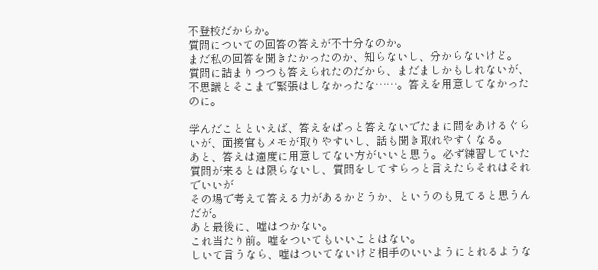不登校だからか。
質問についての回答の答えが不十分なのか。
まだ私の回答を聞きたかったのか、知らないし、分からないけど。
質問に詰まりつつも答えられたのだから、まだましかもしれないが、不思議とそこまで緊張はしなかったな……。答えを用意してなかったのに。

学んだことといえば、答えをぱっと答えないでたまに間をあけるぐらいが、面接官もメモが取りやすいし、話も聞き取れやすくなる。
あと、答えは適度に用意してない方がいいと思う。必ず練習していた質問が来るとは限らないし、質問をしてすらっと言えたらそれはそれでいいが
その場で考えて答える力があるかどうか、というのも見てると思うんだが。
あと最後に、嘘はつかない。
これ当たり前。嘘をついてもいいことはない。
しいて言うなら、嘘はついてないけど相手のいいようにとれるような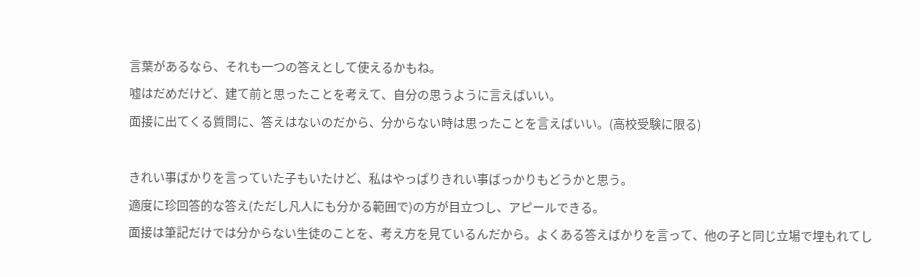言葉があるなら、それも一つの答えとして使えるかもね。
嘘はだめだけど、建て前と思ったことを考えて、自分の思うように言えばいい。
面接に出てくる質問に、答えはないのだから、分からない時は思ったことを言えばいい。(高校受験に限る)

きれい事ばかりを言っていた子もいたけど、私はやっぱりきれい事ばっかりもどうかと思う。
適度に珍回答的な答え(ただし凡人にも分かる範囲で)の方が目立つし、アピールできる。
面接は筆記だけでは分からない生徒のことを、考え方を見ているんだから。よくある答えばかりを言って、他の子と同じ立場で埋もれてし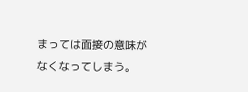まっては面接の意味がなくなってしまう。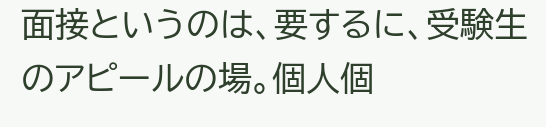面接というのは、要するに、受験生のアピールの場。個人個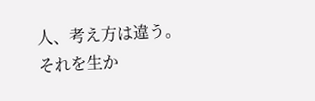人、考え方は違う。
それを生か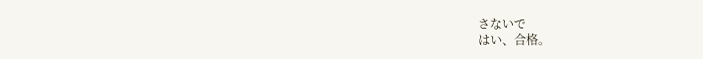さないで
はい、合格。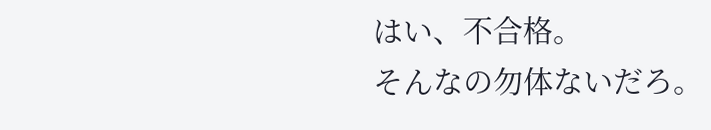はい、不合格。
そんなの勿体ないだろ。